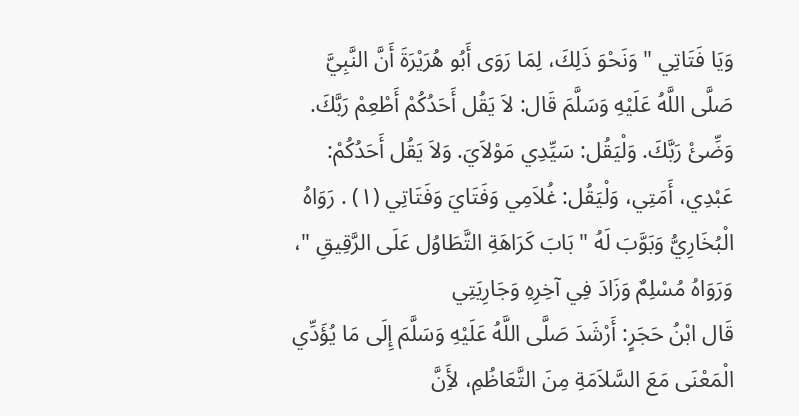وَيَا فَتَاتِي " وَنَحْوَ ذَلِكَ، لِمَا رَوَى أَبُو هُرَيْرَةَ أَنَّ النَّبِيَّ صَلَّى اللَّهُ عَلَيْهِ وَسَلَّمَ قَال: لاَ يَقُل أَحَدُكُمْ أَطْعِمْ رَبَّكَ. وَضِّئْ رَبَّكَ. وَلْيَقُل: سَيِّدِي مَوْلاَيَ. وَلاَ يَقُل أَحَدُكُمْ: عَبْدِي، أَمَتِي، وَلْيَقُل: غُلاَمِي وَفَتَايَ وَفَتَاتِي (١) . رَوَاهُ الْبُخَارِيُّ وَبَوَّبَ لَهُ " بَابَ كَرَاهَةِ التَّطَاوُل عَلَى الرَّقِيقِ "، وَرَوَاهُ مُسْلِمٌ وَزَادَ فِي آخِرِهِ وَجَارِيَتِي
قَال ابْنُ حَجَرٍ: أَرْشَدَ صَلَّى اللَّهُ عَلَيْهِ وَسَلَّمَ إِلَى مَا يُؤَدِّي الْمَعْنَى مَعَ السَّلاَمَةِ مِنَ التَّعَاظُمِ، لأَِنَّ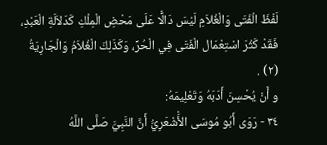لَفْظَ الْفَتَى وَالْغُلاَمِ لَيْسَ دَالًّا عَلَى مَحْضِ الْمِلْكِ كَدَلاَلَةِ الْعَبْدِ، فَقَدْ كَثُرَ اسْتِعْمَال الْفَتَى فِي الْحُرِّ، وَكَذَلِكَ الْغُلاَمُ وَالْجَارِيَةُ (٢) .
و أَنْ يُحْسِنَ أَدَبَهُ وَتَعْلِيمَهُ:
٣٤ - رَوَى أَبُو مُوسَى الأَْشْعَرِيُّ أَنَّ النَّبِيَّ صَلَّى اللَّهُ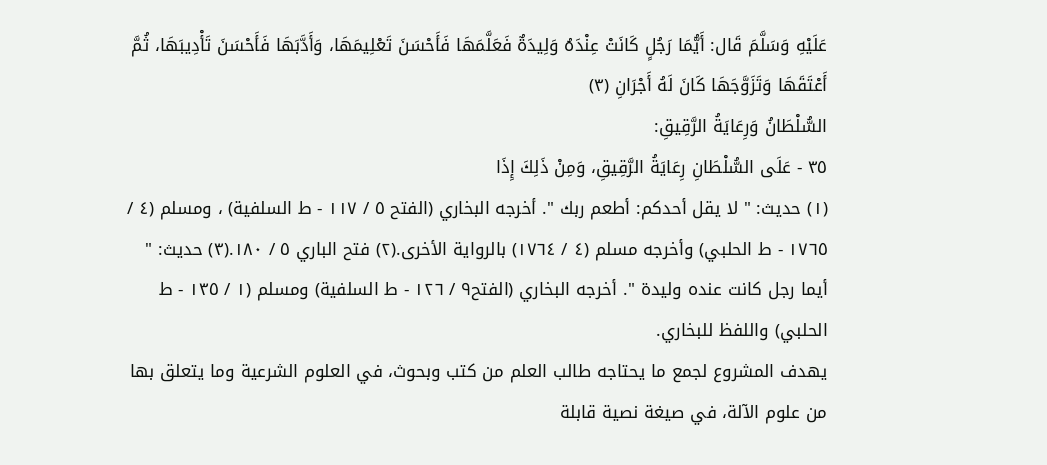عَلَيْهِ وَسَلَّمَ قَال: أَيُّمَا رَجُلٍ كَانَتْ عِنْدَهُ وَلِيدَةٌ فَعَلَّمَهَا فَأَحْسَنَ تَعْلِيمَهَا، وَأَدَّبَهَا فَأَحْسَنَ تَأْدِيبَهَا، ثُمَّ أَعْتَقَهَا وَتَزَوَّجَهَا كَانَ لَهُ أَجْرَانِ (٣)
السُّلْطَانُ وَرِعَايَةُ الرَّقِيقِ:
٣٥ - عَلَى السُّلْطَانِ رِعَايَةُ الرَّقِيقِ، وَمِنْ ذَلِكَ إِذَا
(١) حديث: " لا يقل أحدكم: أطعم ربك ". أخرجه البخاري (الفتح ٥ / ١١٧ - ط السلفية) ، ومسلم (٤ / ١٧٦٥ - ط الحلبي) وأخرجه مسلم (٤ / ١٧٦٤) بالرواية الأخرى.(٢) فتح الباري ٥ / ١٨٠.(٣) حديث: " أيما رجل كانت عنده وليدة ". أخرجه البخاري (الفتح٩ / ١٢٦ - ط السلفية) ومسلم (١ / ١٣٥ - ط الحلبي) واللفظ للبخاري.
يهدف المشروع لجمع ما يحتاجه طالب العلم من كتب وبحوث، في العلوم الشرعية وما يتعلق بها من علوم الآلة، في صيغة نصية قابلة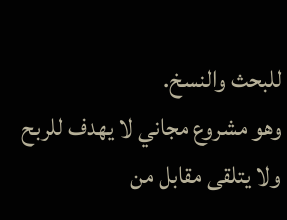للبحث والنسخ.
وهو مشروع مجاني لا يهدف للربح ولا يتلقى مقابل من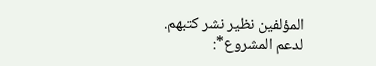المؤلفين نظير نشر كتبهم.
لدعم المشروع*: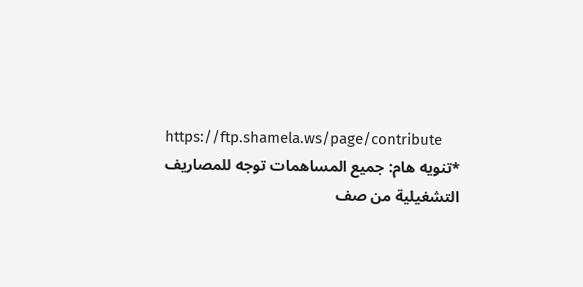https://ftp.shamela.ws/page/contribute
*تنويه هام: جميع المساهمات توجه للمصاريف التشغيلية من صف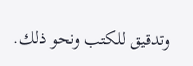وتدقيق للكتب ونحو ذلك.